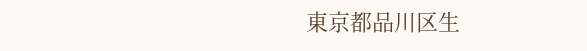東京都品川区生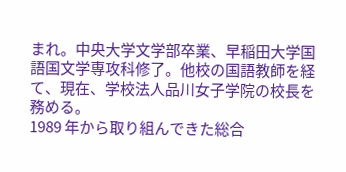まれ。中央大学文学部卒業、早稲田大学国語国文学専攻科修了。他校の国語教師を経て、現在、学校法人品川女子学院の校長を務める。
1989 年から取り組んできた総合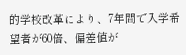的学校改革により、7年間で入学希望者が60倍、偏差値が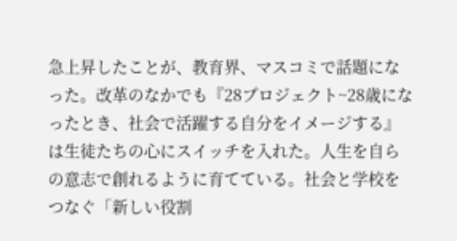急上昇したことが、教育界、マスコミで話題になった。改革のなかでも『28プロジェクト~28歳になったとき、社会で活躍する自分をイメージする』は生徒たちの心にスイッチを入れた。人生を自らの意志で創れるように育てている。社会と学校をつなぐ「新しい役割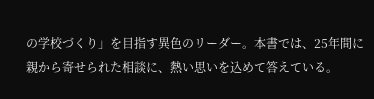の学校づくり」を目指す異色のリーダー。本書では、25年間に親から寄せられた相談に、熱い思いを込めて答えている。